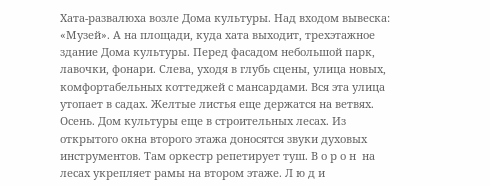Хата-развалюха возле Дома культуры. Над входом вывеска: «Музей». А на площади, куда хата выходит, трехэтажное здание Дома культуры. Перед фасадом небольшой парк, лавочки, фонари. Слева, уходя в глубь сцены, улица новых, комфортабельных коттеджей с мансардами. Вся эта улица утопает в садах. Желтые листья еще держатся на ветвях. Осень. Дом культуры еще в строительных лесах. Из открытого окна второго этажа доносятся звуки духовых инструментов. Там оркестр репетирует туш. В о р о н  на лесах укрепляет рамы на втором этаже. Л ю д и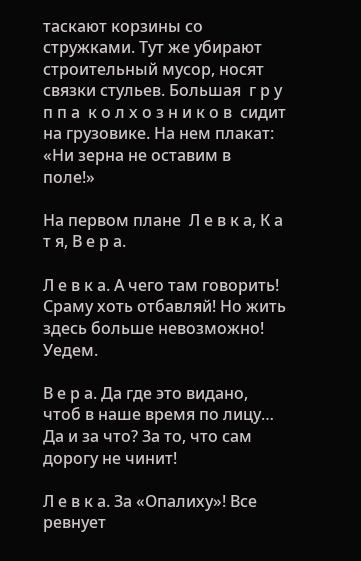таскают корзины со стружками. Тут же убирают строительный мусор, носят связки стульев. Большая  г р у п п а  к о л х о з н и к о в  сидит на грузовике. На нем плакат: «Ни зерна не оставим в поле!»

На первом плане  Л е в к а, К а т я, В е р а.

Л е в к а. А чего там говорить! Сраму хоть отбавляй! Но жить здесь больше невозможно! Уедем.

В е р а. Да где это видано, чтоб в наше время по лицу… Да и за что? За то, что сам дорогу не чинит!

Л е в к а. За «Опалиху»! Все ревнует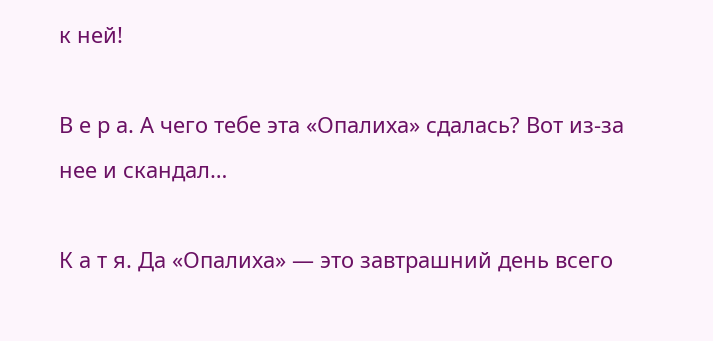к ней!

В е р а. А чего тебе эта «Опалиха» сдалась? Вот из-за нее и скандал…

К а т я. Да «Опалиха» — это завтрашний день всего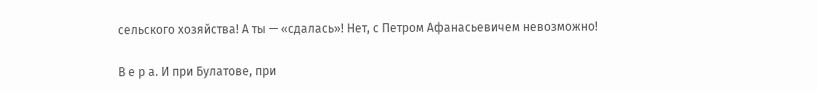сельского хозяйства! А ты — «сдалась»! Нет, с Петром Афанасьевичем невозможно!

В е р а. И при Булатове, при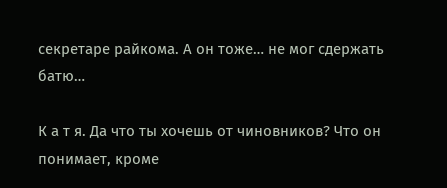секретаре райкома. А он тоже… не мог сдержать батю…

К а т я. Да что ты хочешь от чиновников? Что он понимает, кроме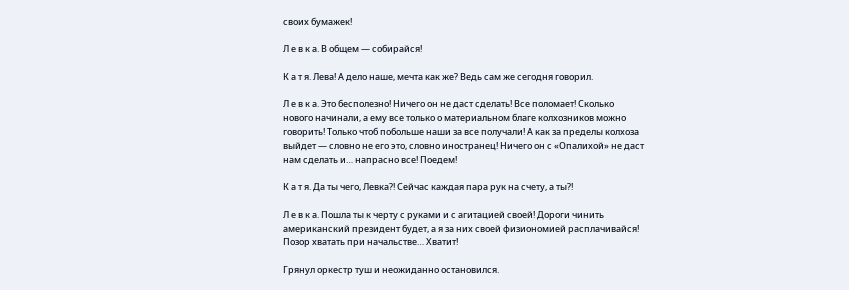своих бумажек!

Л е в к а. В общем — собирайся!

К а т я. Лева! А дело наше, мечта как же? Ведь сам же сегодня говорил.

Л е в к а. Это бесполезно! Ничего он не даст сделать! Все поломает! Сколько нового начинали, а ему все только о материальном благе колхозников можно говорить! Только чтоб побольше наши за все получали! А как за пределы колхоза выйдет — словно не его это, словно иностранец! Ничего он с «Опалихой» не даст нам сделать и… напрасно все! Поедем!

К а т я. Да ты чего, Левка?! Сейчас каждая пара рук на счету, а ты?!

Л е в к а. Пошла ты к черту с руками и с агитацией своей! Дороги чинить американский президент будет, а я за них своей физиономией расплачивайся! Позор хватать при начальстве… Хватит!

Грянул оркестр туш и неожиданно остановился.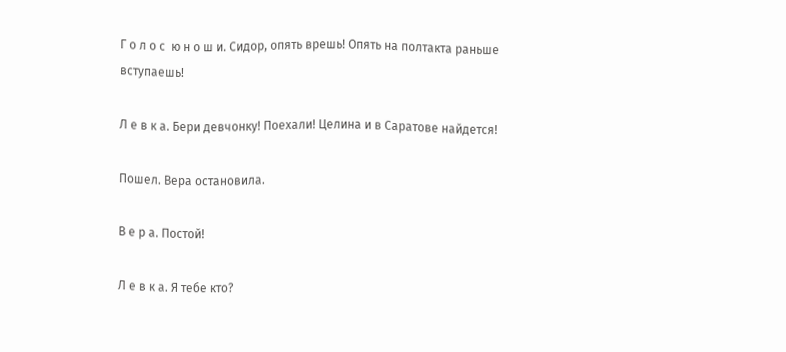Г о л о с  ю н о ш и. Сидор, опять врешь! Опять на полтакта раньше вступаешь!

Л е в к а. Бери девчонку! Поехали! Целина и в Саратове найдется!

Пошел. Вера остановила.

В е р а. Постой!

Л е в к а. Я тебе кто?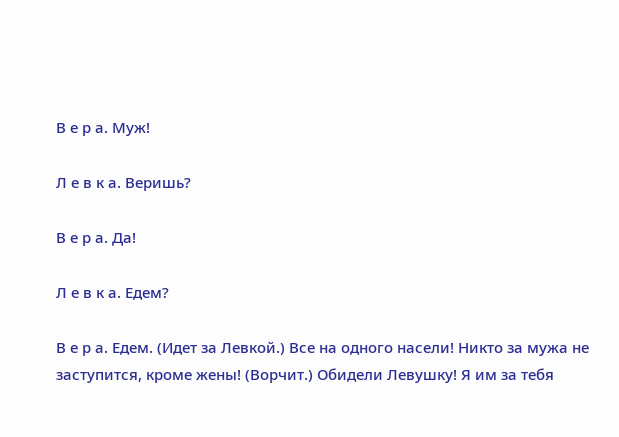В е р а. Муж!

Л е в к а. Веришь?

В е р а. Да!

Л е в к а. Едем?

В е р а. Едем. (Идет за Левкой.) Все на одного насели! Никто за мужа не заступится, кроме жены! (Ворчит.) Обидели Левушку! Я им за тебя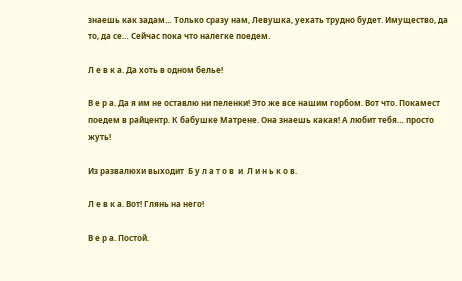знаешь как задам… Только сразу нам, Левушка, уехать трудно будет. Имущество, да то, да се… Сейчас пока что налегке поедем.

Л е в к а. Да хоть в одном белье!

В е р а. Да я им не оставлю ни пеленки! Это же все нашим горбом. Вот что. Покамест поедем в райцентр. К бабушке Матрене. Она знаешь какая! А любит тебя… просто жуть!

Из развалюхи выходит  Б у л а т о в  и  Л и н ь к о в.

Л е в к а. Вот! Глянь на него!

В е р а. Постой.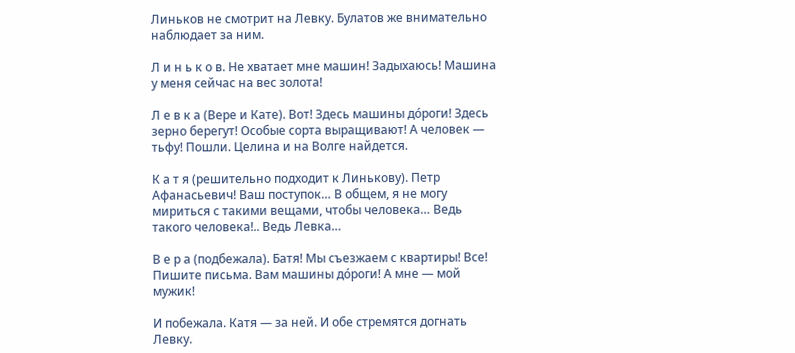Линьков не смотрит на Левку. Булатов же внимательно наблюдает за ним.

Л и н ь к о в. Не хватает мне машин! Задыхаюсь! Машина у меня сейчас на вес золота!

Л е в к а (Вере и Кате). Вот! Здесь машины до́роги! Здесь зерно берегут! Особые сорта выращивают! А человек — тьфу! Пошли. Целина и на Волге найдется.

К а т я (решительно подходит к Линькову). Петр Афанасьевич! Ваш поступок… В общем, я не могу мириться с такими вещами, чтобы человека… Ведь такого человека!.. Ведь Левка…

В е р а (подбежала). Батя! Мы съезжаем с квартиры! Все! Пишите письма. Вам машины до́роги! А мне — мой мужик!

И побежала. Катя — за ней. И обе стремятся догнать Левку.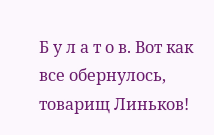Б у л а т о в. Вот как все обернулось, товарищ Линьков!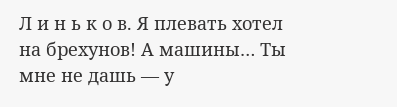Л и н ь к о в. Я плевать хотел на брехунов! А машины… Ты мне не дашь — у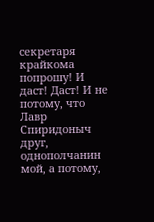секретаря крайкома попрошу! И даст! Даст! И не потому, что Лавр Спиридоныч друг, однополчанин мой, а потому,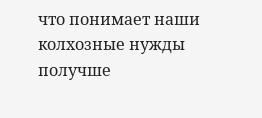что понимает наши колхозные нужды получше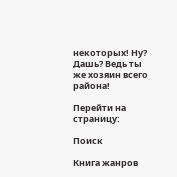некоторых! Ну? Дашь? Ведь ты же хозяин всего района!

Перейти на страницу:

Поиск

Книга жанров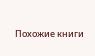Похожие книги